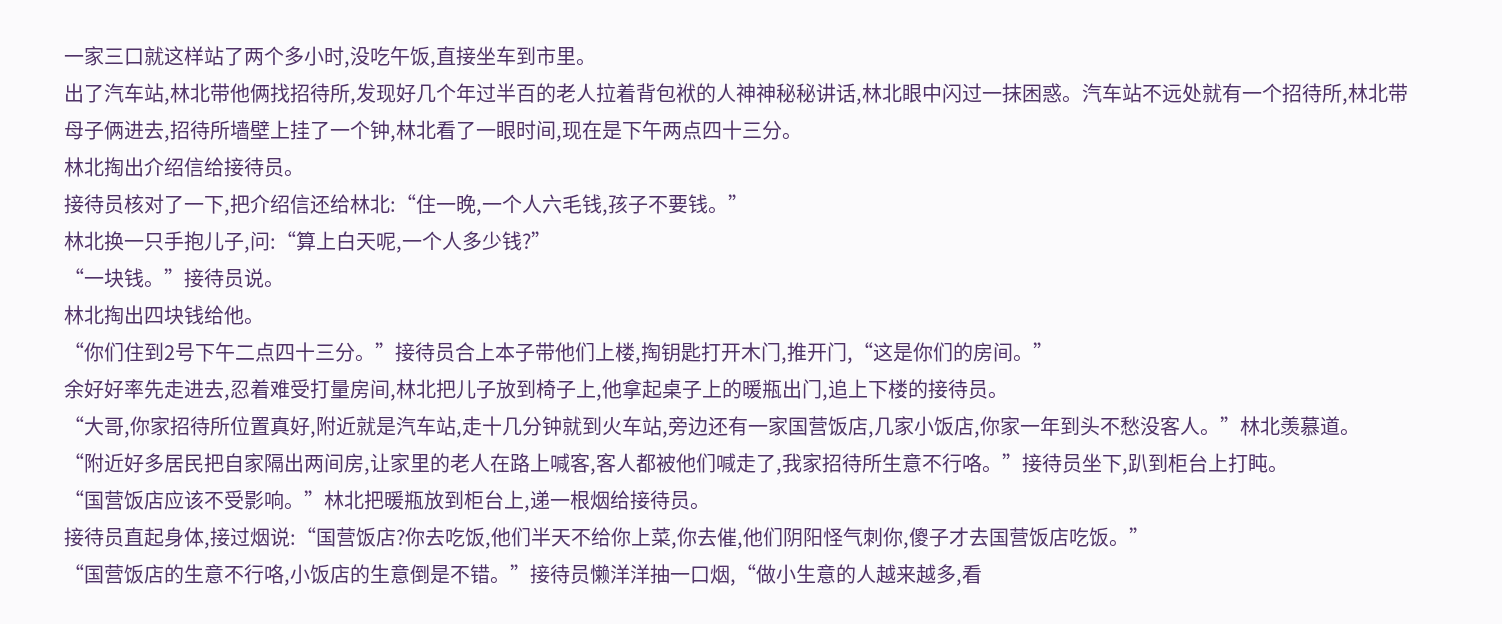一家三口就这样站了两个多小时,没吃午饭,直接坐车到市里。
出了汽车站,林北带他俩找招待所,发现好几个年过半百的老人拉着背包袱的人神神秘秘讲话,林北眼中闪过一抹困惑。汽车站不远处就有一个招待所,林北带母子俩进去,招待所墙壁上挂了一个钟,林北看了一眼时间,现在是下午两点四十三分。
林北掏出介绍信给接待员。
接待员核对了一下,把介绍信还给林北:“住一晚,一个人六毛钱,孩子不要钱。”
林北换一只手抱儿子,问:“算上白天呢,一个人多少钱?”
“一块钱。”接待员说。
林北掏出四块钱给他。
“你们住到2号下午二点四十三分。”接待员合上本子带他们上楼,掏钥匙打开木门,推开门,“这是你们的房间。”
余好好率先走进去,忍着难受打量房间,林北把儿子放到椅子上,他拿起桌子上的暖瓶出门,追上下楼的接待员。
“大哥,你家招待所位置真好,附近就是汽车站,走十几分钟就到火车站,旁边还有一家国营饭店,几家小饭店,你家一年到头不愁没客人。”林北羡慕道。
“附近好多居民把自家隔出两间房,让家里的老人在路上喊客,客人都被他们喊走了,我家招待所生意不行咯。”接待员坐下,趴到柜台上打盹。
“国营饭店应该不受影响。”林北把暖瓶放到柜台上,递一根烟给接待员。
接待员直起身体,接过烟说:“国营饭店?你去吃饭,他们半天不给你上菜,你去催,他们阴阳怪气刺你,傻子才去国营饭店吃饭。”
“国营饭店的生意不行咯,小饭店的生意倒是不错。”接待员懒洋洋抽一口烟,“做小生意的人越来越多,看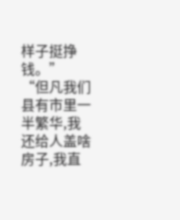样子挺挣钱。”
“但凡我们县有市里一半繁华,我还给人盖啥房子,我直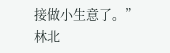接做小生意了。”林北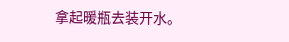拿起暖瓶去装开水。